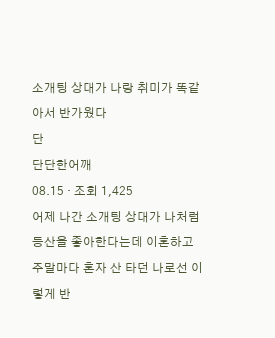소개팅 상대가 나랑 취미가 똑같아서 반가웠다
단
단단한어깨
08.15 · 조회 1,425
어제 나간 소개팅 상대가 나처럼 등산을 좋아한다는데 이혼하고 주말마다 혼자 산 타던 나로선 이렇게 반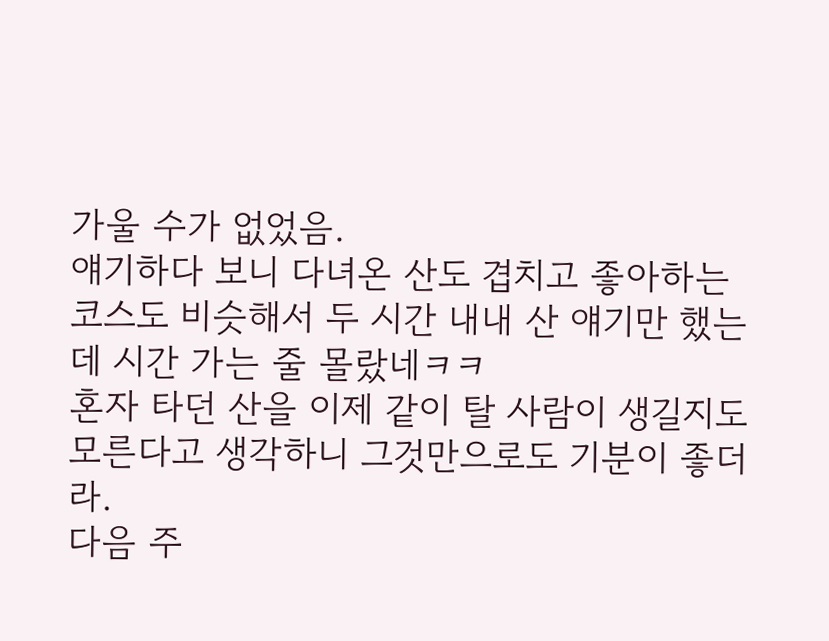가울 수가 없었음.
얘기하다 보니 다녀온 산도 겹치고 좋아하는 코스도 비슷해서 두 시간 내내 산 얘기만 했는데 시간 가는 줄 몰랐네ㅋㅋ
혼자 타던 산을 이제 같이 탈 사람이 생길지도 모른다고 생각하니 그것만으로도 기분이 좋더라.
다음 주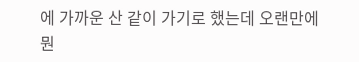에 가까운 산 같이 가기로 했는데 오랜만에 뭔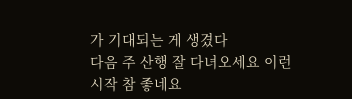가 기대되는 게 생겼다
다음 주 산행 잘 다녀오세요 이런 시작 참 좋네요